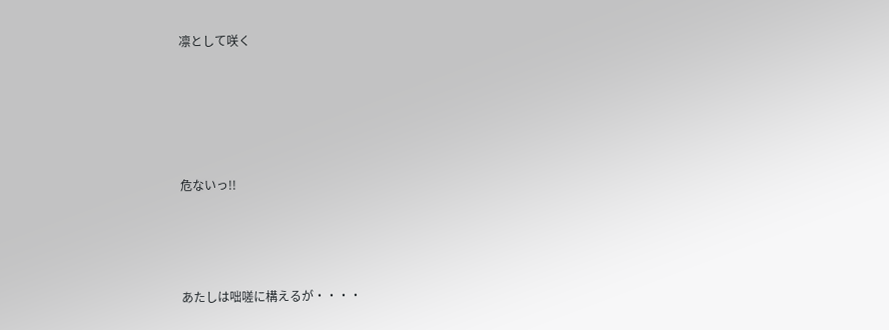凛として咲く








危ないっ!!






あたしは咄嗟に構えるが・・・・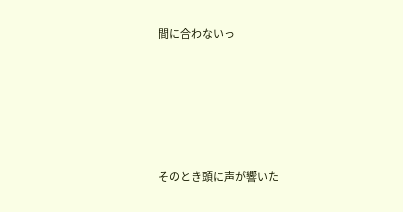間に合わないっ






そのとき頭に声が響いた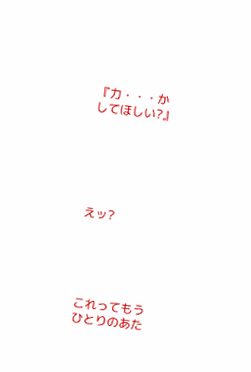『力・・・かしてほしい?』






えッ?





これってもうひとりのあた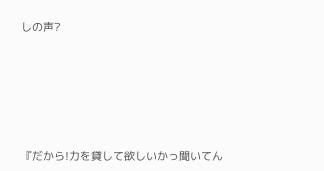しの声?







『だから!力を貸して欲しいかっ聞いてん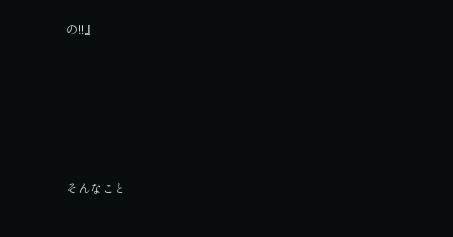の!!』






そんなこと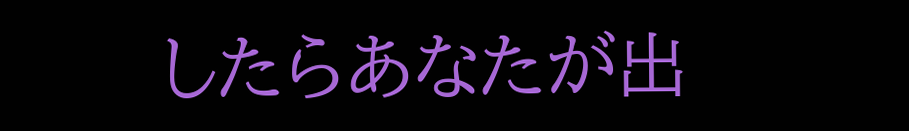したらあなたが出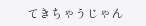てきちゃうじゃん